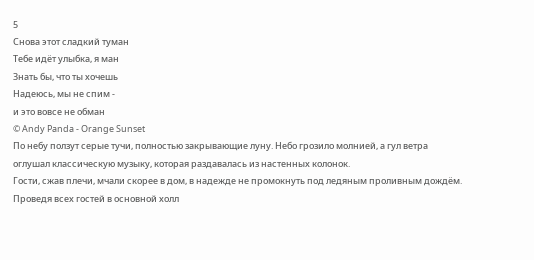5
Снова этот сладкий туман
Тебе идёт улыбка, я ман
Знать бы, что ты хочешь
Надеюсь, мы не спим -
и это вовсе не обман
© Andy Panda - Orange Sunset
По небу ползут серые тучи, полностью закрывающие луну. Небо грозило молнией, а гул ветра оглушал классическую музыку, которая раздавалась из настенных колонок.
Гости, сжав плечи, мчали скорее в дом, в надежде не промокнуть под ледяным проливным дождём.
Проведя всех гостей в основной холл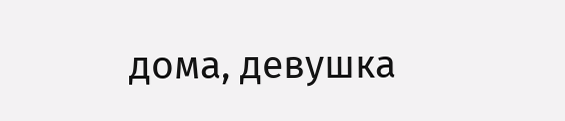дома, девушка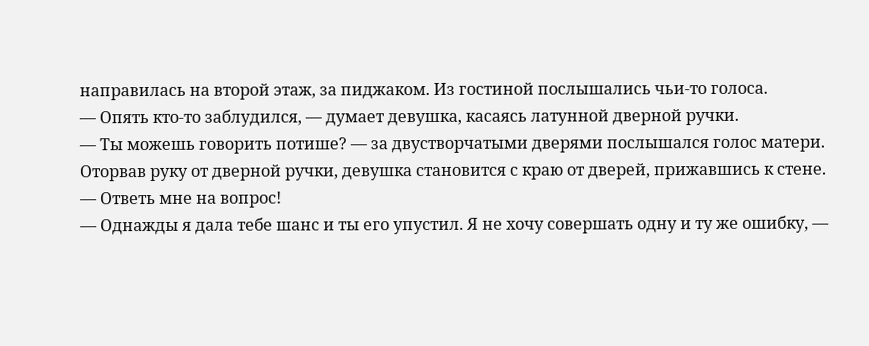направилась на второй этаж, за пиджаком. Из гостиной послышались чьи-то голоса.
— Опять кто-то заблудился, — думает девушка, касаясь латунной дверной ручки.
— Ты можешь говорить потише? — за двустворчатыми дверями послышался голос матери.
Оторвав руку от дверной ручки, девушка становится с краю от дверей, прижавшись к стене.
— Ответь мне на вопрос!
— Однажды я дала тебе шанс и ты его упустил. Я не хочу совершать одну и ту же ошибку, —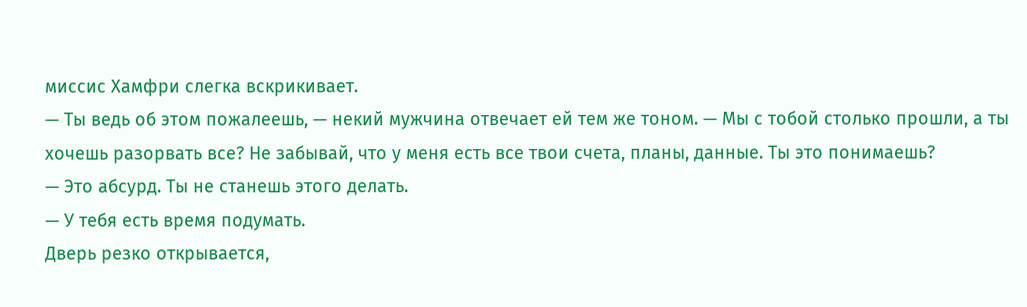миссис Хамфри слегка вскрикивает.
— Ты ведь об этом пожалеешь, — некий мужчина отвечает ей тем же тоном. — Мы с тобой столько прошли, а ты хочешь разорвать все? Не забывай, что у меня есть все твои счета, планы, данные. Ты это понимаешь?
— Это абсурд. Ты не станешь этого делать.
— У тебя есть время подумать.
Дверь резко открывается,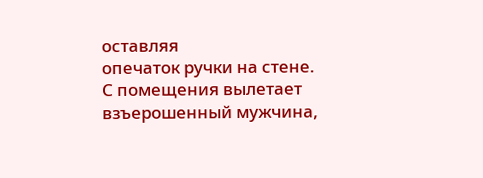оставляя
опечаток ручки на стене. С помещения вылетает взъерошенный мужчина,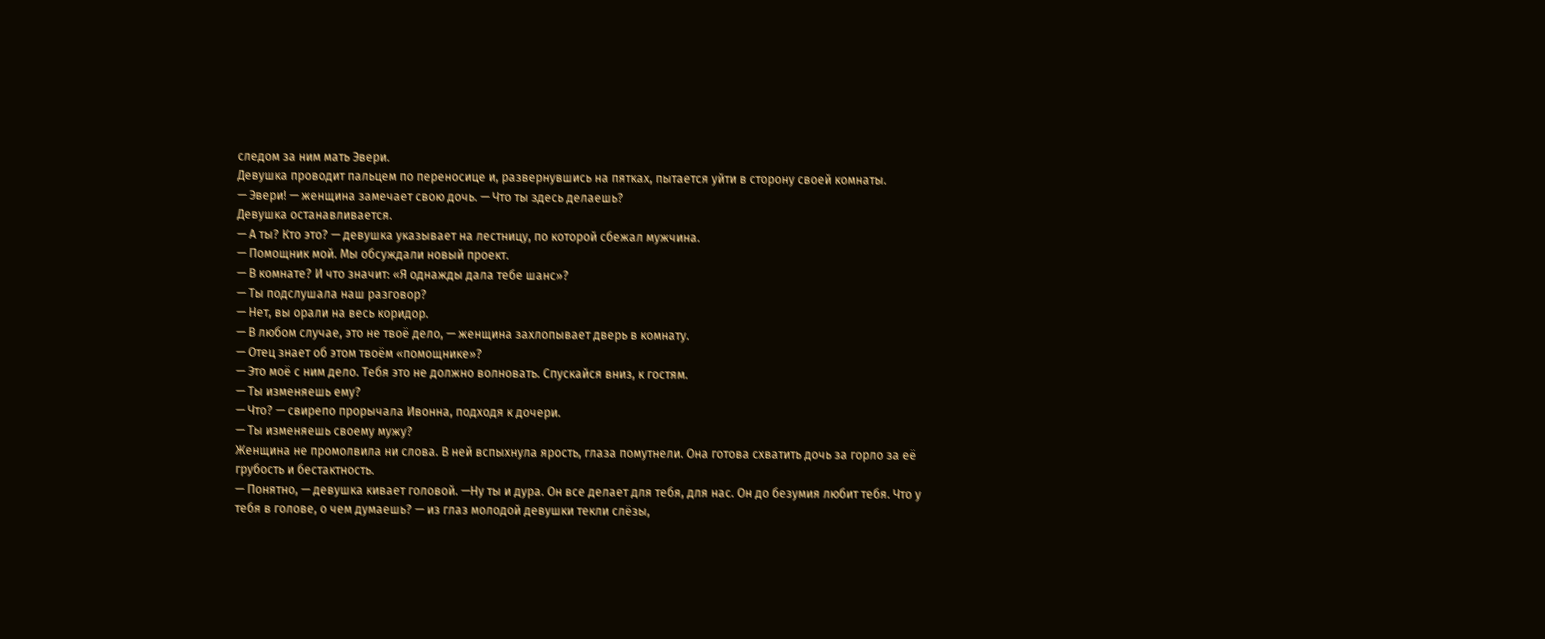следом за ним мать Эвери.
Девушка проводит пальцем по переносице и, развернувшись на пятках, пытается уйти в сторону своей комнаты.
— Эвери! — женщина замечает свою дочь. — Что ты здесь делаешь?
Девушка останавливается.
— А ты? Кто это? — девушка указывает на лестницу, по которой сбежал мужчина.
— Помощник мой. Мы обсуждали новый проект.
— В комнате? И что значит: «Я однажды дала тебе шанс»?
— Ты подслушала наш разговор?
— Нет, вы орали на весь коридор.
— В любом случае, это не твоё дело, — женщина захлопывает дверь в комнату.
— Отец знает об этом твоём «помощнике»?
— Это моё с ним дело. Тебя это не должно волновать. Спускайся вниз, к гостям.
— Ты изменяешь ему?
— Что? — свирепо прорычала Ивонна, подходя к дочери.
— Ты изменяешь своему мужу?
Женщина не промолвила ни слова. В ней вспыхнула ярость, глаза помутнели. Она готова схватить дочь за горло за её грубость и бестактность.
— Понятно, — девушка кивает головой. —Ну ты и дура. Он все делает для тебя, для нас. Он до безумия любит тебя. Что у тебя в голове, о чем думаешь? — из глаз молодой девушки текли слёзы,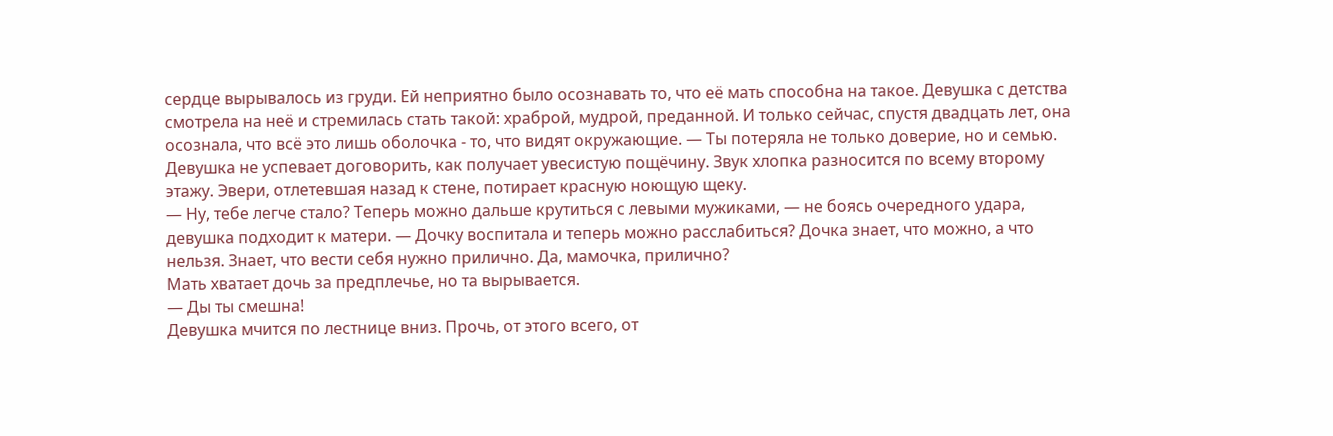сердце вырывалось из груди. Ей неприятно было осознавать то, что её мать способна на такое. Девушка с детства смотрела на неё и стремилась стать такой: храброй, мудрой, преданной. И только сейчас, спустя двадцать лет, она осознала, что всё это лишь оболочка - то, что видят окружающие. — Ты потеряла не только доверие, но и семью.
Девушка не успевает договорить, как получает увесистую пощёчину. Звук хлопка разносится по всему второму этажу. Эвери, отлетевшая назад к стене, потирает красную ноющую щеку.
— Ну, тебе легче стало? Теперь можно дальше крутиться с левыми мужиками, — не боясь очередного удара, девушка подходит к матери. — Дочку воспитала и теперь можно расслабиться? Дочка знает, что можно, а что нельзя. Знает, что вести себя нужно прилично. Да, мамочка, прилично?
Мать хватает дочь за предплечье, но та вырывается.
— Ды ты смешна!
Девушка мчится по лестнице вниз. Прочь, от этого всего, от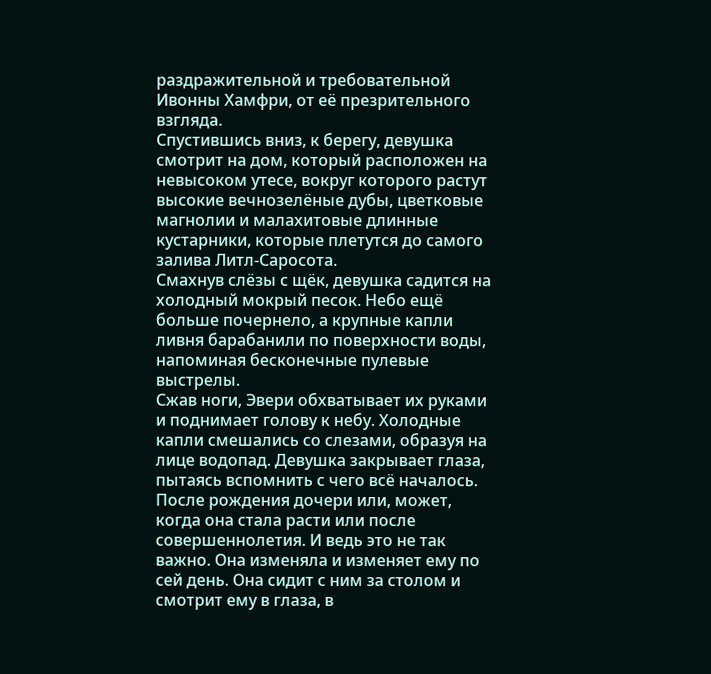раздражительной и требовательной Ивонны Хамфри, от её презрительного взгляда.
Спустившись вниз, к берегу, девушка смотрит на дом, который расположен на невысоком утесе, вокруг которого растут высокие вечнозелёные дубы, цветковые магнолии и малахитовые длинные кустарники, которые плетутся до самого залива Литл-Саросота.
Смахнув слёзы с щёк, девушка садится на холодный мокрый песок. Небо ещё больше почернело, а крупные капли ливня барабанили по поверхности воды, напоминая бесконечные пулевые выстрелы.
Сжав ноги, Эвери обхватывает их руками и поднимает голову к небу. Холодные капли смешались со слезами, образуя на лице водопад. Девушка закрывает глаза, пытаясь вспомнить с чего всё началось. После рождения дочери или, может, когда она стала расти или после совершеннолетия. И ведь это не так важно. Она изменяла и изменяет ему по сей день. Она сидит с ним за столом и смотрит ему в глаза, в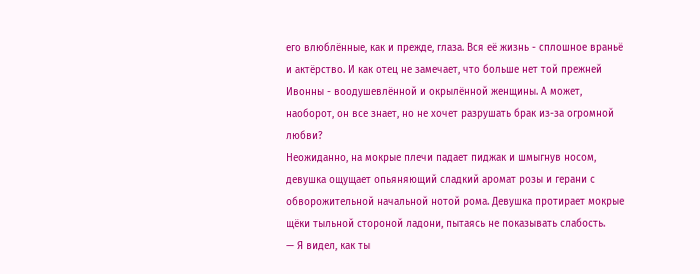его влюблённые, как и прежде, глаза. Вся её жизнь - сплошное враньё и актёрство. И как отец не замечает, что больше нет той прежней Ивонны - воодушевлённой и окрылённой женщины. А может, наоборот, он все знает, но не хочет разрушать брак из-за огромной любви?
Неожиданно, на мокрые плечи падает пиджак и шмыгнув носом, девушка ощущает опьяняющий сладкий аромат розы и герани с обворожительной начальной нотой рома. Девушка протирает мокрые щёки тыльной стороной ладони, пытаясь не показывать слабость.
— Я видел, как ты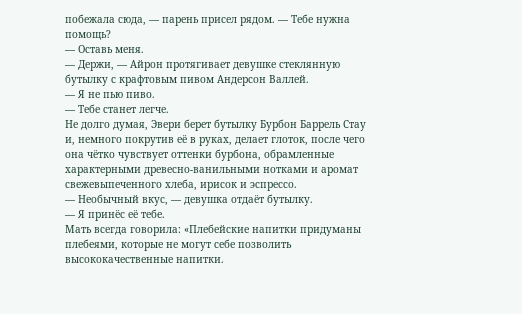побежала сюда, — парень присел рядом. — Тебе нужна помощь?
— Оставь меня.
— Держи, — Айрон протягивает девушке стеклянную бутылку с крафтовым пивом Андерсон Валлей.
— Я не пью пиво.
— Тебе станет легче.
Не долго думая, Эвери берет бутылку Бурбон Баррель Стау и, немного покрутив её в руках, делает глоток, после чего она чётко чувствует оттенки бурбона, обрамленные характерными древесно-ванильными нотками и аромат свежевыпеченного хлеба, ирисок и эспрессо.
— Необычный вкус, — девушка отдаёт бутылку.
— Я принёс её тебе.
Мать всегда говорила: «Плебейские напитки придуманы плебеями, которые не могут себе позволить высококачественные напитки.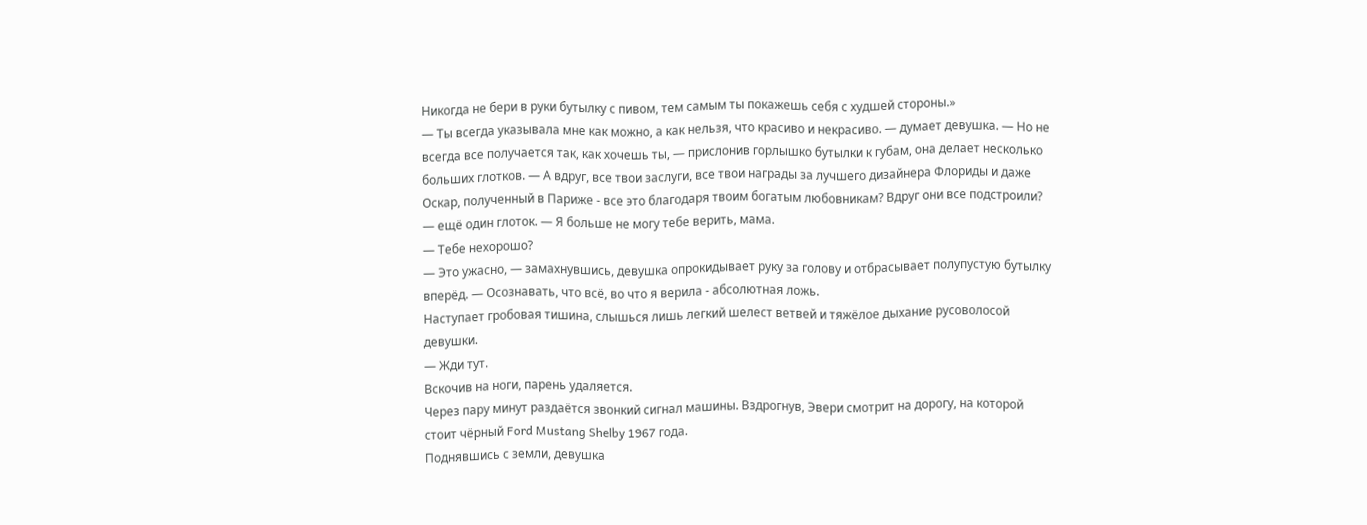Никогда не бери в руки бутылку с пивом, тем самым ты покажешь себя с худшей стороны.»
— Ты всегда указывала мне как можно, а как нельзя, что красиво и некрасиво. — думает девушка. — Но не всегда все получается так, как хочешь ты, — прислонив горлышко бутылки к губам, она делает несколько больших глотков. — А вдруг, все твои заслуги, все твои награды за лучшего дизайнера Флориды и даже Оскар, полученный в Париже - все это благодаря твоим богатым любовникам? Вдруг они все подстроили? — ещё один глоток. — Я больше не могу тебе верить, мама.
— Тебе нехорошо?
— Это ужасно, — замахнувшись, девушка опрокидывает руку за голову и отбрасывает полупустую бутылку вперёд. — Осознавать, что всё, во что я верила - абсолютная ложь.
Наступает гробовая тишина, слышься лишь легкий шелест ветвей и тяжёлое дыхание русоволосой девушки.
— Жди тут.
Вскочив на ноги, парень удаляется.
Через пару минут раздаётся звонкий сигнал машины. Вздрогнув, Эвери смотрит на дорогу, на которой стоит чёрный Ford Mustang Shelby 1967 года.
Поднявшись с земли, девушка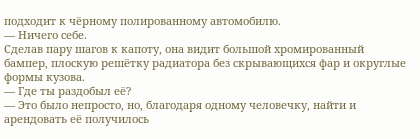подходит к чёрному полированному автомобилю.
— Ничего себе.
Сделав пару шагов к капоту, она видит большой хромированный бампер, плоскую решётку радиатора без скрывающихся фар и округлые формы кузова.
— Где ты раздобыл её?
— Это было непросто, но, благодаря одному человечку, найти и арендовать её получилось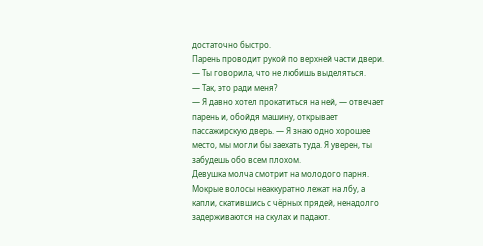достаточно быстро.
Парень проводит рукой по верхней части двери.
— Ты говорила, что не любишь выделяться.
— Так, это ради меня?
— Я давно хотел прокатиться на ней, — отвечает парень и, обойдя машину, открывает пассажирскую дверь. — Я знаю одно хорошее место, мы могли бы заехать туда. Я уверен, ты забудешь обо всем плохом.
Девушка молча смотрит на молодого парня. Мокрые волосы неаккуратно лежат на лбу, а капли, скатившись с чёрных прядей, ненадолго задерживаются на скулах и падают.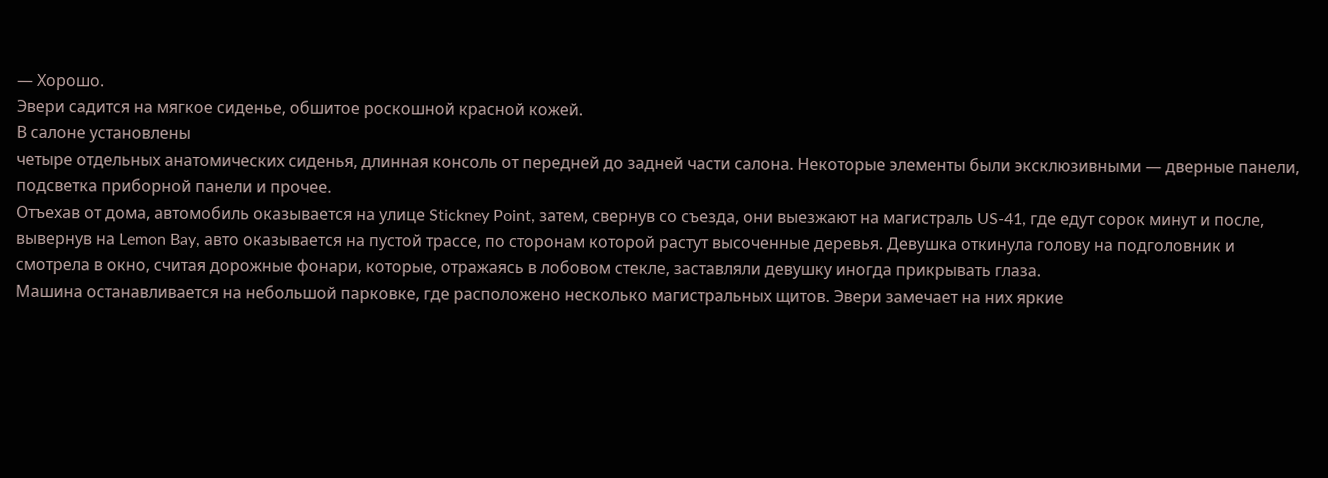— Хорошо.
Эвери садится на мягкое сиденье, обшитое роскошной красной кожей.
В салоне установлены
четыре отдельных анатомических сиденья, длинная консоль от передней до задней части салона. Некоторые элементы были эксклюзивными — дверные панели, подсветка приборной панели и прочее.
Отъехав от дома, автомобиль оказывается на улице Stickney Point, затем, свернув со съезда, они выезжают на магистраль US-41, где едут сорок минут и после, вывернув на Lemon Bay, авто оказывается на пустой трассе, по сторонам которой растут высоченные деревья. Девушка откинула голову на подголовник и смотрела в окно, считая дорожные фонари, которые, отражаясь в лобовом стекле, заставляли девушку иногда прикрывать глаза.
Машина останавливается на небольшой парковке, где расположено несколько магистральных щитов. Эвери замечает на них яркие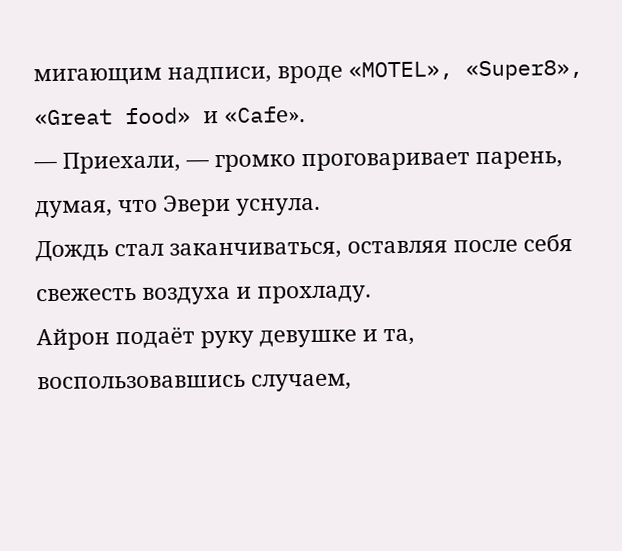мигающим надписи, вроде «MOTEL», «Super8», «Great food» и «Cafе».
— Приехали, — громко проговаривает парень, думая, что Эвери уснула.
Дождь стал заканчиваться, оставляя после себя свежесть воздуха и прохладу.
Айрон подаёт руку девушке и та, воспользовавшись случаем,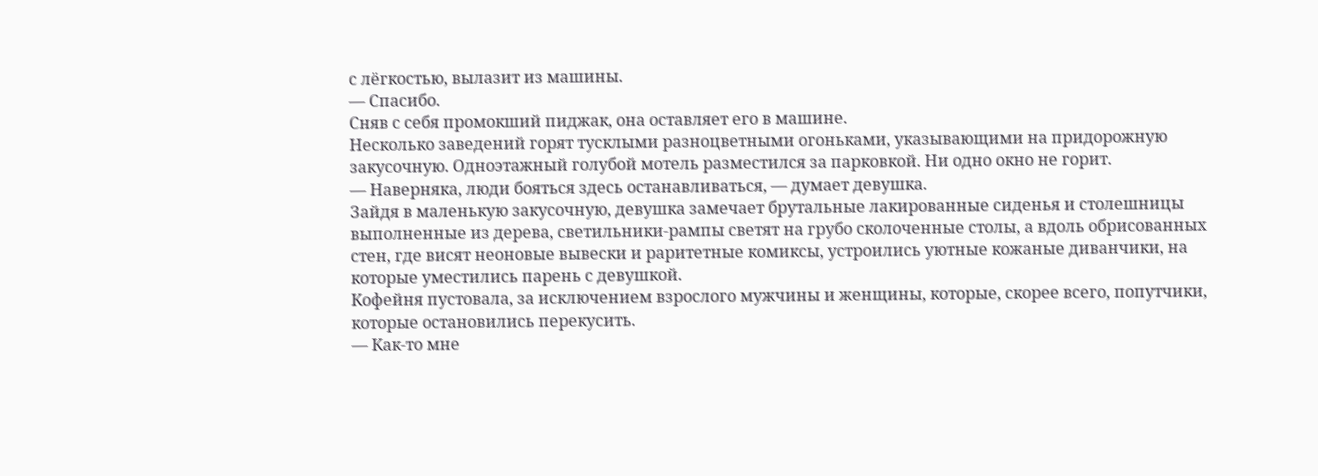с лёгкостью, вылазит из машины.
— Спасибо.
Сняв с себя промокший пиджак, она оставляет его в машине.
Несколько заведений горят тусклыми разноцветными огоньками, указывающими на придорожную закусочную. Одноэтажный голубой мотель разместился за парковкой. Ни одно окно не горит.
— Наверняка, люди бояться здесь останавливаться, — думает девушка.
Зайдя в маленькую закусочную, девушка замечает брутальные лакированные сиденья и столешницы выполненные из дерева, светильники-рампы светят на грубо сколоченные столы, а вдоль обрисованных стен, где висят неоновые вывески и раритетные комиксы, устроились уютные кожаные диванчики, на которые уместились парень с девушкой.
Кофейня пустовала, за исключением взрослого мужчины и женщины, которые, скорее всего, попутчики, которые остановились перекусить.
— Как-то мне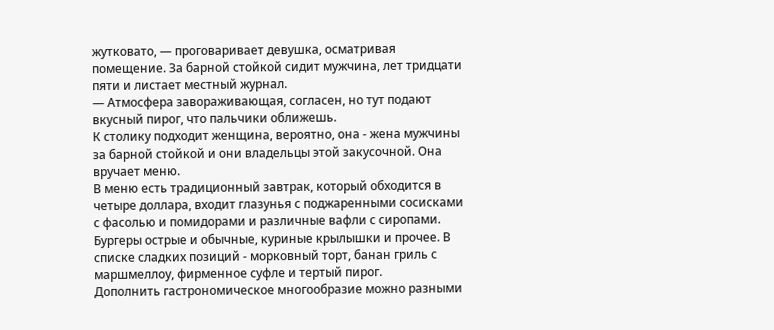жутковато, — проговаривает девушка, осматривая помещение. За барной стойкой сидит мужчина, лет тридцати пяти и листает местный журнал.
— Атмосфера завораживающая, согласен, но тут подают вкусный пирог, что пальчики оближешь.
К столику подходит женщина, вероятно, она - жена мужчины за барной стойкой и они владельцы этой закусочной. Она вручает меню.
В меню есть традиционный завтрак, который обходится в четыре доллара, входит глазунья с поджаренными сосисками с фасолью и помидорами и различные вафли с сиропами.
Бургеры острые и обычные, куриные крылышки и прочее. В списке сладких позиций - морковный торт, банан гриль с маршмеллоу, фирменное суфле и тертый пирог.
Дополнить гастрономическое многообразие можно разными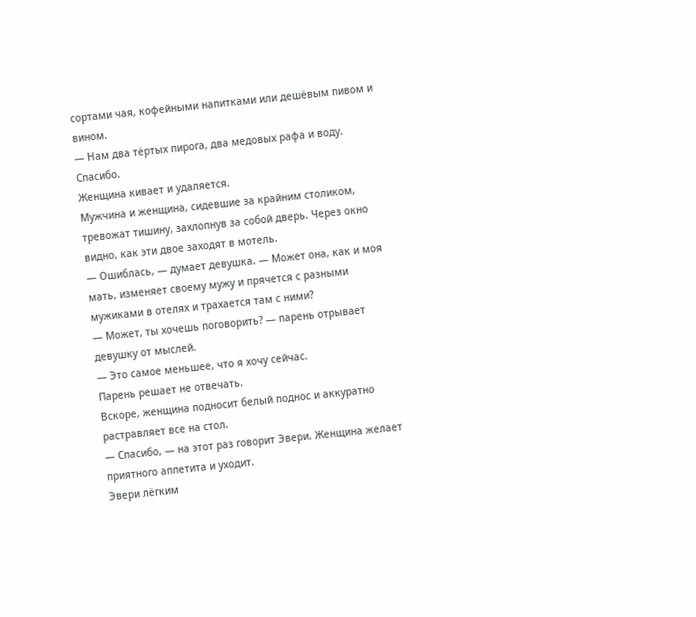сортами чая, кофейными напитками или дешёвым пивом и вином.
— Нам два тёртых пирога, два медовых рафа и воду. Спасибо.
Женщина кивает и удаляется.
Мужчина и женщина, сидевшие за крайним столиком, тревожат тишину, захлопнув за собой дверь. Через окно видно, как эти двое заходят в мотель.
— Ошиблась, — думает девушка. — Может она, как и моя мать, изменяет своему мужу и прячется с разными мужиками в отелях и трахается там с ними?
— Может, ты хочешь поговорить? — парень отрывает девушку от мыслей.
— Это самое меньшее, что я хочу сейчас.
Парень решает не отвечать.
Вскоре, женщина подносит белый поднос и аккуратно растравляет все на стол.
— Спасибо, — на этот раз говорит Эвери. Женщина желает приятного аппетита и уходит.
Эвери лёгким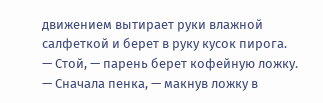движением вытирает руки влажной салфеткой и берет в руку кусок пирога.
— Стой, — парень берет кофейную ложку. — Сначала пенка, — макнув ложку в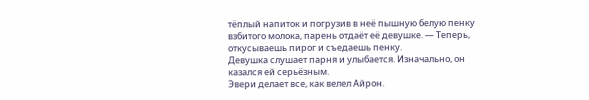тёплый напиток и погрузив в неё пышную белую пенку взбитого молока, парень отдаёт её девушке. — Теперь, откусываешь пирог и съедаешь пенку.
Девушка слушает парня и улыбается. Изначально, он казался ей серьёзным.
Эвери делает все, как велел Айрон.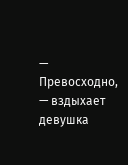— Превосходно, — вздыхает девушка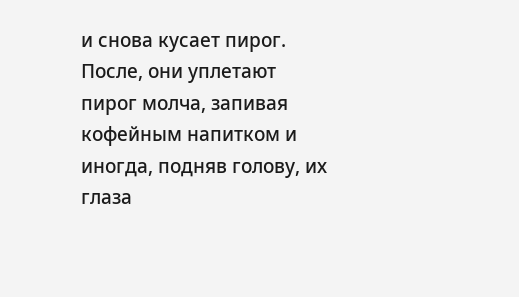и снова кусает пирог.
После, они уплетают пирог молча, запивая кофейным напитком и иногда, подняв голову, их глаза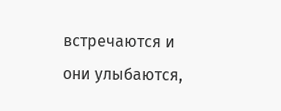встречаются и они улыбаются,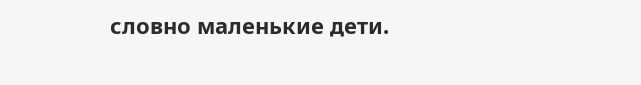словно маленькие дети.